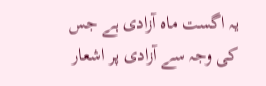یہ اگست ماہ آزادی ہے جس کی وجہ سے آزادی پر اشعار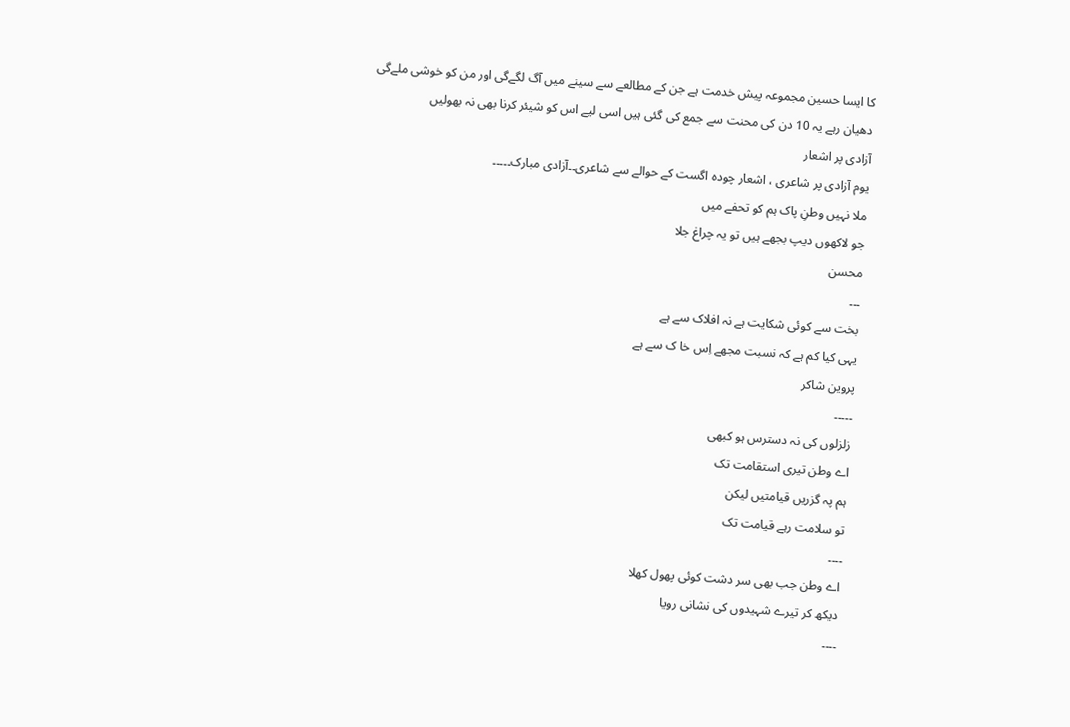کا ایسا حسین مجموعہ پیش خدمت ہے جن کے مطالعے سے سینے میں آگ لگےگی اور من کو خوشی ملےگی دھیان رہے یہ 10 دن کی محنت سے جمع کی گئی ہیں اسی لیے اس کو شیئر کرنا بھی نہ بھولیں
آزادی پر اشعار
یوم آزادی پر شاعری ، اشعار چودہ اگست کے حوالے سے شاعری۔۔آزادی مبارک۔۔۔۔۔
ملا نہیں وطنِ پاک ہم کو تحفے میں
جو لاکھوں دیپ بجھے ہیں تو یہ چراغ جلا
محسن
۔۔۔
بخت سے کوئی شکایت ہے نہ افلاک سے ہے
یہی کیا کم ہے کہ نسبت مجھے اِس خا ک سے ہے
پروین شاکر
۔۔۔۔۔
زلزلوں کی نہ دسترس ہو کبھی
اے وطن تیری استقامت تک
ہم پہ گزریں قیامتیں لیکن
تو سلامت رہے قیامت تک
۔۔۔۔
اے وطن جب بھی سر دشت کوئی پھول کھلا
دیکھ کر تیرے شہیدوں کی نشانی رویا
۔۔۔۔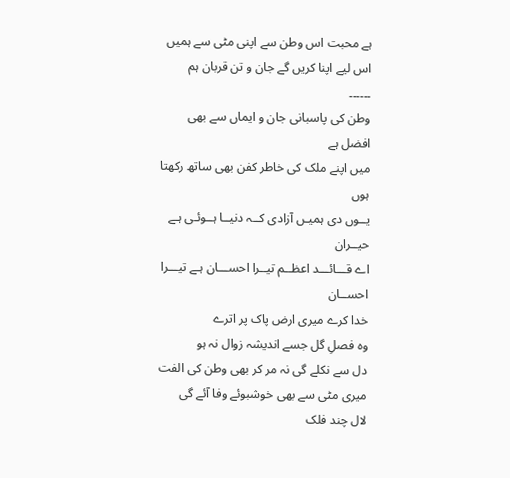ہے محبت اس وطن سے اپنی مٹی سے ہمیں
اس لیے اپنا کریں گے جان و تن قربان ہم
۔۔۔۔۔۔
وطن کی پاسبانی جان و ایماں سے بھی افضل ہے
میں اپنے ملک کی خاطر کفن بھی ساتھ رکھتا ہوں
یــوں دی ہمیـں آزادی کــہ دنیــا ہــوئـی ہـے حیــران
اے قـــائـــد اعظــم تیــرا احســـان ہـے تیـــرا احســان
خدا کرے میری ارض پاک پر اترے
وہ فصلِ گل جسے اندیشہ زوال نہ ہو
دل سے نکلے گی نہ مر کر بھی وطن کی الفت
میری مٹی سے بھی خوشبوئے وفا آئے گی
لال چند فلک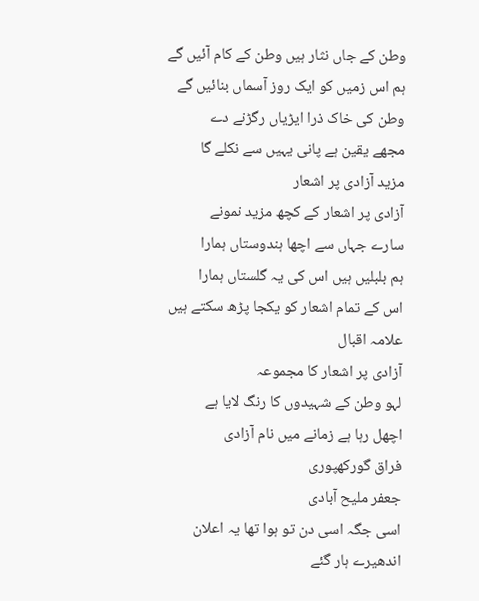وطن کے جاں نثار ہیں وطن کے کام آئیں گے
ہم اس زمیں کو ایک روز آسماں بنائیں گے
وطن کی خاک ذرا ایڑیاں رگڑنے دے
مجھے یقین ہے پانی یہیں سے نکلے گا
مزید آزادی پر اشعار
آزادی پر اشعار کے کچھ مزید نمونے
سارے جہاں سے اچھا ہندوستاں ہمارا
ہم بلبلیں ہیں اس کی یہ گلستاں ہمارا
اس کے تمام اشعار کو یکجا پڑھ سکتے ہیں
علامہ اقبال
آزادی پر اشعار کا مجموعہ
لہو وطن کے شہیدوں کا رنگ لایا ہے
اچھل رہا ہے زمانے میں نام آزادی
فراق گورکھپوری
جعفر ملیح آبادی
اسی جگہ اسی دن تو ہوا تھا یہ اعلان
اندھیرے ہار گئے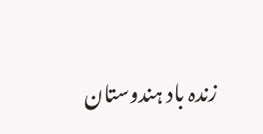زندہ باد ہندوستان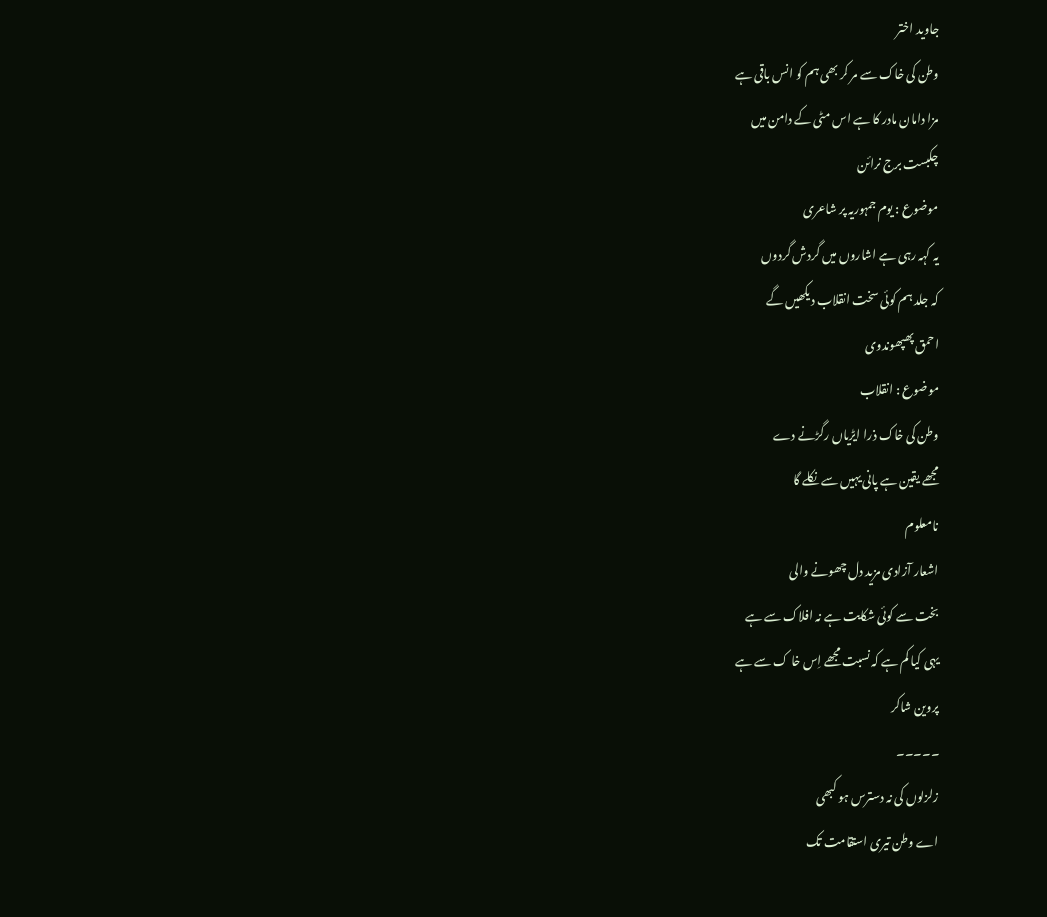جاوید اختر
وطن کی خاک سے مر کر بھی ہم کو انس باقی ہے
مزا دامان مادر کا ہے اس مٹی کے دامن میں
چکبست برج نرائن
موضوع : یوم جمہوریہ پر شاعری
یہ کہہ رہی ہے اشاروں میں گردش گردوں
کہ جلد ہم کوئی سخت انقلاب دیکھیں گے
احمق پھپھوندوی
موضوع : انقلاب
وطن کی خاک ذرا ایڑیاں رگڑنے دے
مجھے یقین ہے پانی یہیں سے نکلے گا
نامعلوم
اشعار آزادی مزید دل چھونے والی
بخت سے کوئی شکایت ہے نہ افلاک سے ہے
یہی کیا کم ہے کہ نسبت مجھے اِس خا ک سے ہے
پروین شاکر
۔۔۔۔۔
زلزلوں کی نہ دسترس ہو کبھی
اے وطن تیری استقامت تک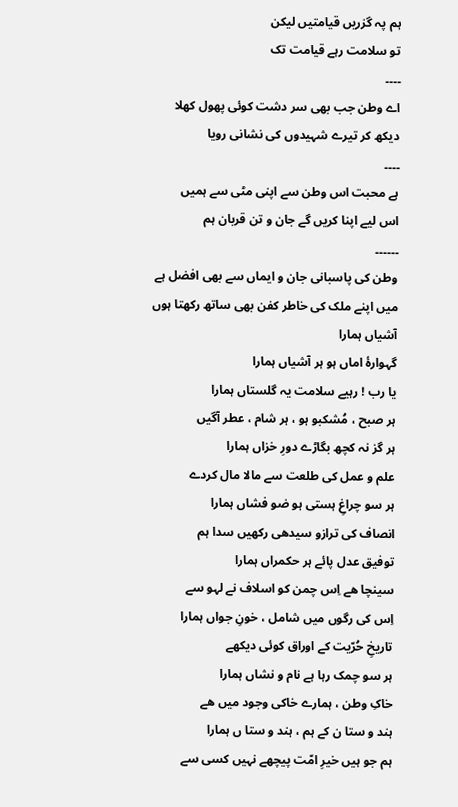ہم پہ گزریں قیامتیں لیکن
تو سلامت رہے قیامت تک
۔۔۔۔
اے وطن جب بھی سر دشت کوئی پھول کھلا
دیکھ کر تیرے شہیدوں کی نشانی رویا
۔۔۔۔
ہے محبت اس وطن سے اپنی مٹی سے ہمیں
اس لیے اپنا کریں گے جان و تن قربان ہم
۔۔۔۔۔۔
وطن کی پاسبانی جان و ایماں سے بھی افضل ہے
میں اپنے ملک کی خاطر کفن بھی ساتھ رکھتا ہوں
آشیاں ہمارا
گہوارۂ اماں ہو ہر آشیاں ہمارا
یا رب ! رہیے سلامت یہ گلستاں ہمارا
ہر صبح ، مُشکبو ہو ، ہر شام ، عطر آگیں
ہر گز نہ کچھ بگاڑے دورِ خزاں ہمارا
علم و عمل کی طلعت سے مالا مال کردے
ہر سو چراغِ ہستی ہو ضو فشاں ہمارا
انصاف کی ترازو سیدھی رکھیں سدا ہم
توفیق عدل پائے ہر حکمراں ہمارا
سینچا ھے اِس چمن کو اسلاف نے لہو سے
اِس کی رگوں میں شامل ، خونِ جواں ہمارا
تاریخِ حُرّیت کے اوراق کوئی دیکھے
ہر سو چمک رہا ہے نام و نشاں ہمارا
خاکِ وطن ، ہمارے خاکی وجود میں ھے
ہند و ستا ن کے ہم ، ہند و ستا ں ہمارا
ہم جو ہیں خیرِ امّت پیچھے نہیں کسی سے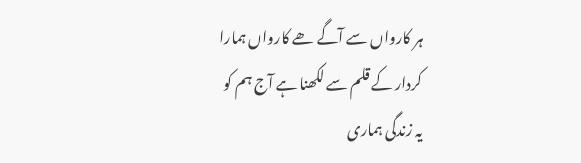ہر کارواں سے آگے ھے کارواں ہمارا
کردار کے قلم سے لکھنا ہے آج ہم کو
یہ زندگی ہماری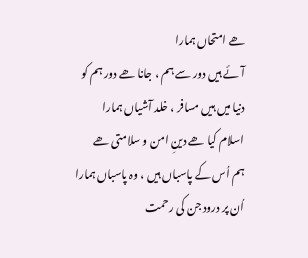ھے امتحاں ہمارا
آئے ہیں دور سے ہم ، جانا ھے دور ہم کو
دنیا میں ہیں مسافر ، خلد آشیاں ہمارا
اسلام کیا ھے دینِ امن و سلامتی ھے
ہم اُس کے پاسباں ہیں ، وہ پاسباں ہمارا
اُن پر درود جن کی رحمت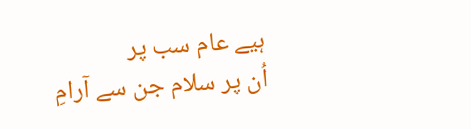ہیے عام سب پر
اُن پر سلام جن سے آرامِ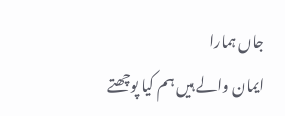جاں ہمارا
ایمان والے ہیں ہم کیا پوچھتے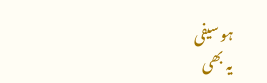ہو سیفی
یہ بھی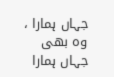جہاں ہمارا ، وہ بھی جہاں ہمارا